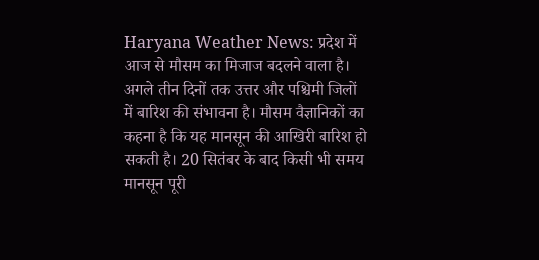Haryana Weather News: प्रदेश में आज से मौसम का मिजाज बदलने वाला है। अगले तीन दिनों तक उत्तर और पश्चिमी जिलों में बारिश की संभावना है। मौसम वैज्ञानिकों का कहना है कि यह मानसून की आखिरी बारिश हो सकती है। 20 सितंबर के बाद किसी भी समय मानसून पूरी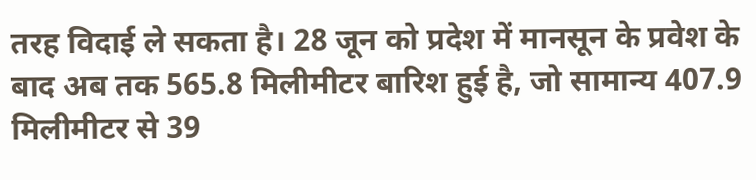तरह विदाई ले सकता है। 28 जून को प्रदेश में मानसून के प्रवेश के बाद अब तक 565.8 मिलीमीटर बारिश हुई है, जो सामान्य 407.9 मिलीमीटर से 39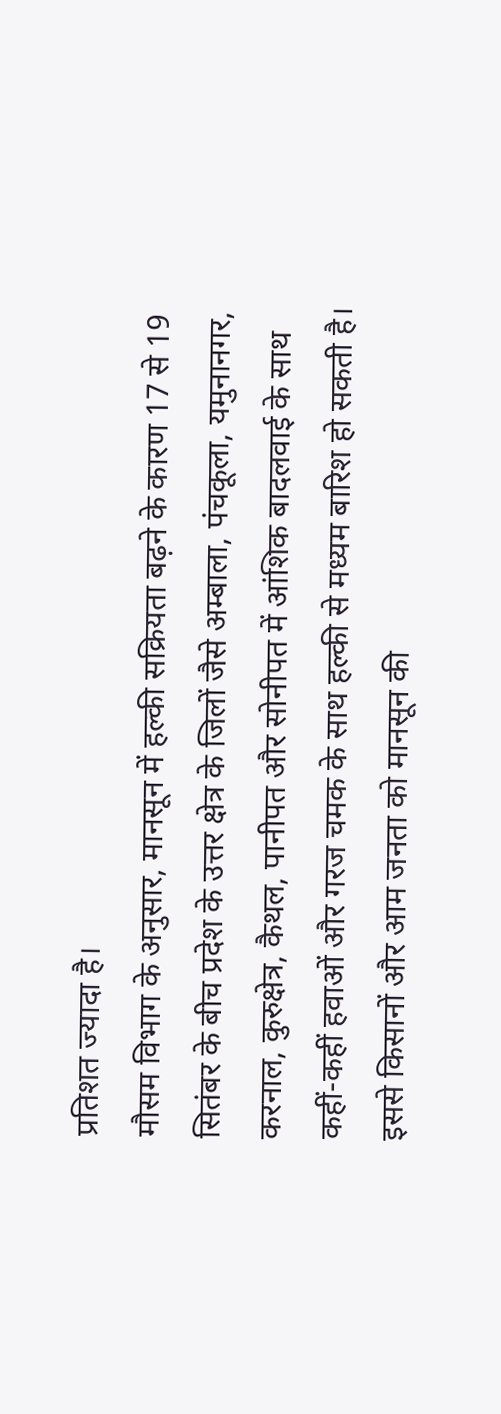प्रतिशत ज्यादा है।
मौसम विभाग के अनुसार, मानसून में हल्की सक्रियता बढ़ने के कारण 17 से 19 सितंबर के बीच प्रदेश के उत्तर क्षेत्र के जिलों जैसे अम्बाला, पंचकूला, यमुनानगर, करनाल, कुरुक्षेत्र, कैथल, पानीपत और सोनीपत में आंशिक बादलवाई के साथ कहीं-कहीं हवाओं और गरज चमक के साथ हल्की से मध्यम बारिश हो सकती है। इससे किसानों और आम जनता को मानसून की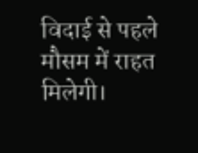विदाई से पहले मौसम में राहत मिलेगी।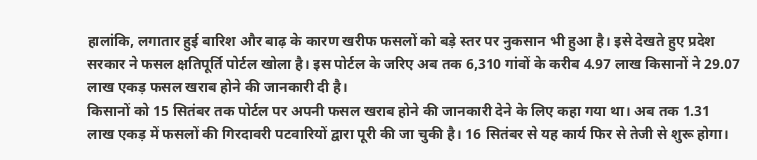हालांकि, लगातार हुई बारिश और बाढ़ के कारण खरीफ फसलों को बड़े स्तर पर नुकसान भी हुआ है। इसे देखते हुए प्रदेश सरकार ने फसल क्षतिपूर्ति पोर्टल खोला है। इस पोर्टल के जरिए अब तक 6,310 गांवों के करीब 4.97 लाख किसानों ने 29.07 लाख एकड़ फसल खराब होने की जानकारी दी है।
किसानों को 15 सितंबर तक पोर्टल पर अपनी फसल खराब होने की जानकारी देने के लिए कहा गया था। अब तक 1.31 लाख एकड़ में फसलों की गिरदावरी पटवारियों द्वारा पूरी की जा चुकी है। 16 सितंबर से यह कार्य फिर से तेजी से शुरू होगा।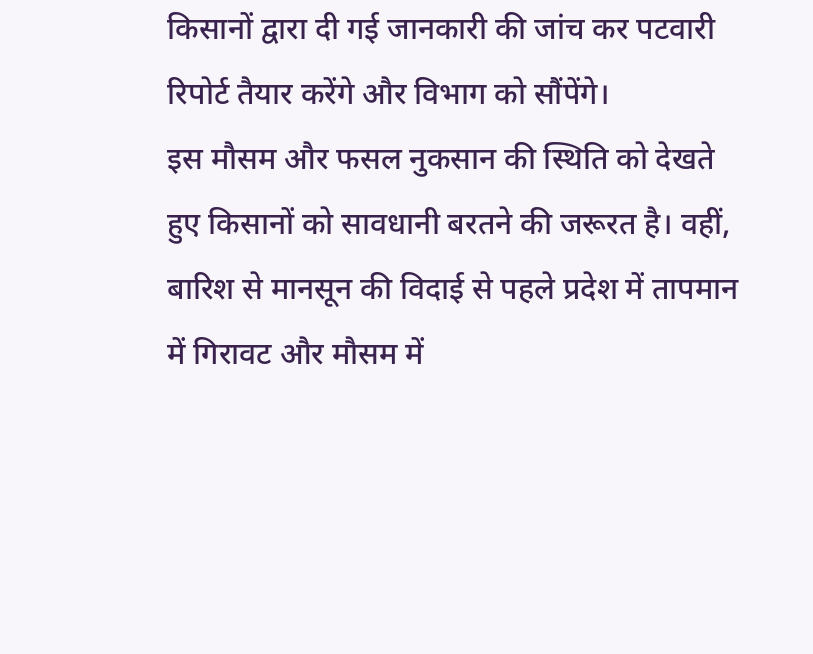किसानों द्वारा दी गई जानकारी की जांच कर पटवारी रिपोर्ट तैयार करेंगे और विभाग को सौंपेंगे।
इस मौसम और फसल नुकसान की स्थिति को देखते हुए किसानों को सावधानी बरतने की जरूरत है। वहीं, बारिश से मानसून की विदाई से पहले प्रदेश में तापमान में गिरावट और मौसम में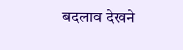बदलाव देखने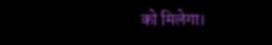को मिलेगा।